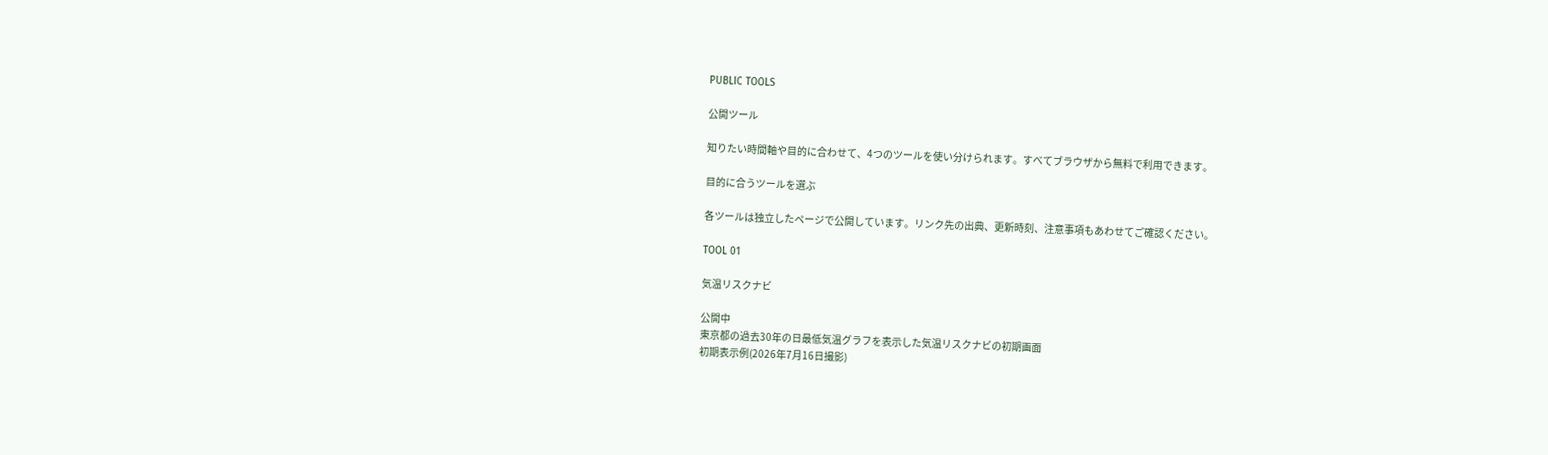PUBLIC TOOLS

公開ツール

知りたい時間軸や目的に合わせて、4つのツールを使い分けられます。すべてブラウザから無料で利用できます。

目的に合うツールを選ぶ

各ツールは独立したページで公開しています。リンク先の出典、更新時刻、注意事項もあわせてご確認ください。

TOOL 01

気温リスクナビ

公開中
東京都の過去30年の日最低気温グラフを表示した気温リスクナビの初期画面
初期表示例(2026年7月16日撮影)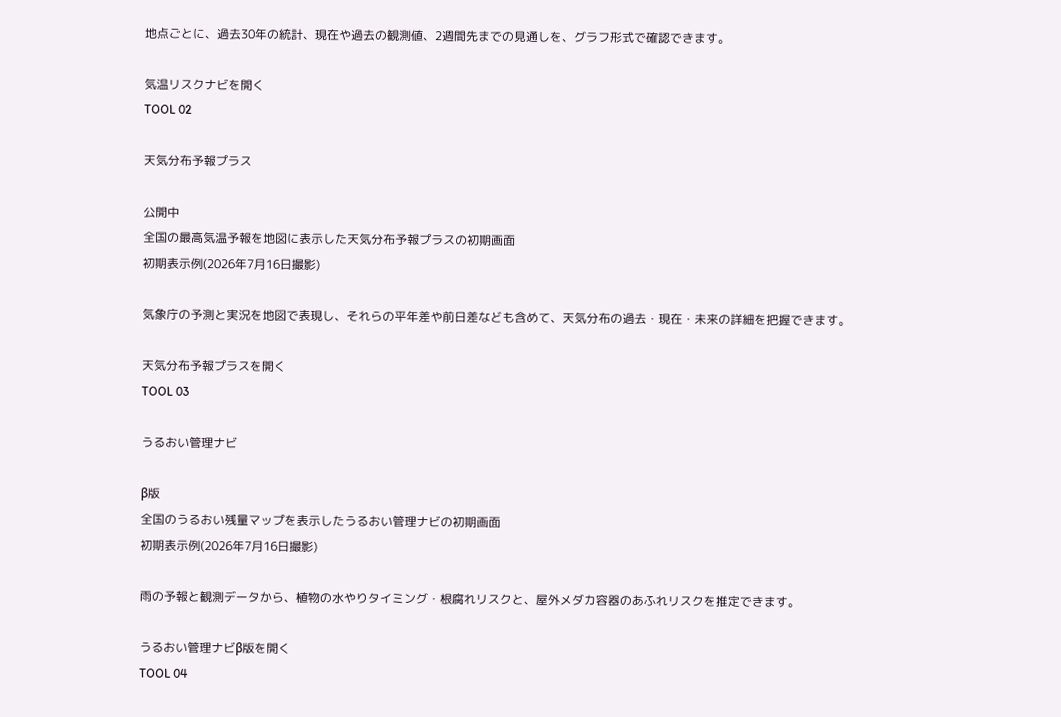地点ごとに、過去30年の統計、現在や過去の観測値、2週間先までの見通しを、グラフ形式で確認できます。

気温リスクナビを開く
TOOL 02

天気分布予報プラス

公開中
全国の最高気温予報を地図に表示した天気分布予報プラスの初期画面
初期表示例(2026年7月16日撮影)

気象庁の予測と実況を地図で表現し、それらの平年差や前日差なども含めて、天気分布の過去・現在・未来の詳細を把握できます。

天気分布予報プラスを開く
TOOL 03

うるおい管理ナビ

β版
全国のうるおい残量マップを表示したうるおい管理ナビの初期画面
初期表示例(2026年7月16日撮影)

雨の予報と観測データから、植物の水やりタイミング・根腐れリスクと、屋外メダカ容器のあふれリスクを推定できます。

うるおい管理ナビβ版を開く
TOOL 04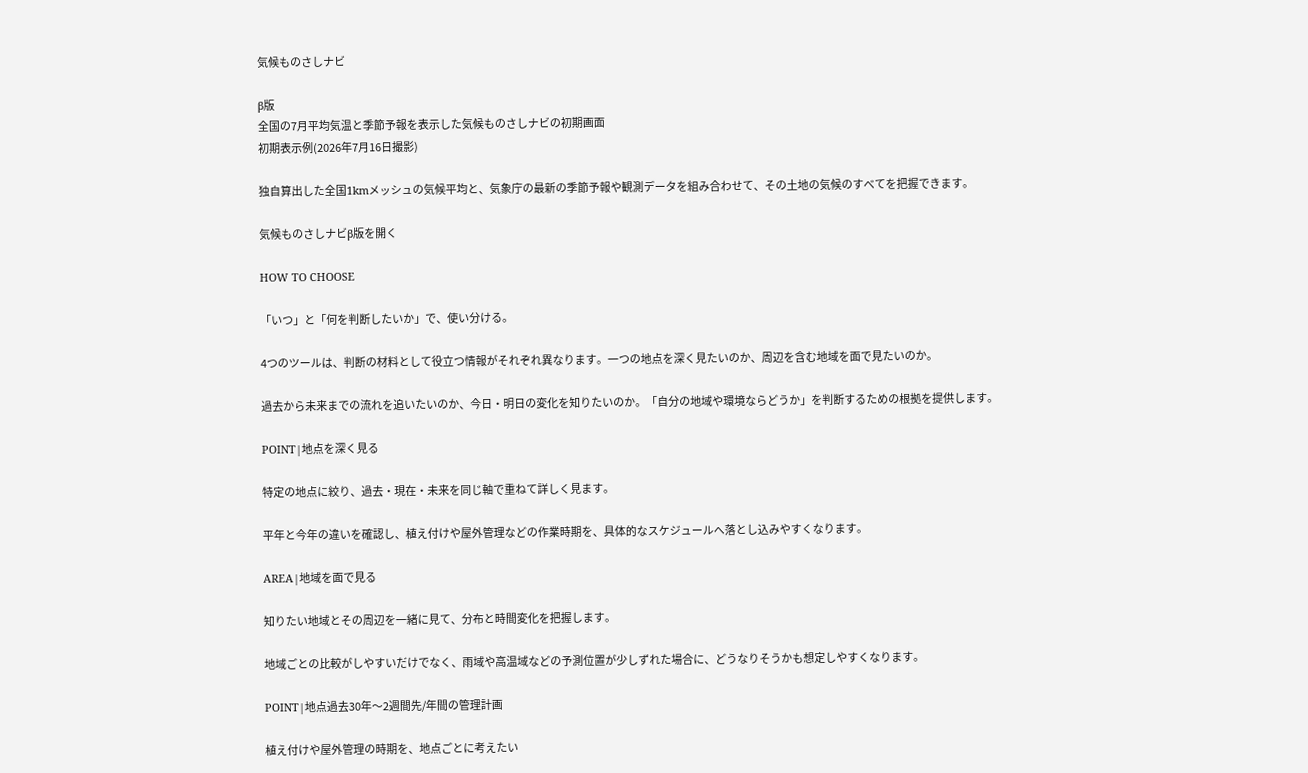気候ものさしナビ

β版
全国の7月平均気温と季節予報を表示した気候ものさしナビの初期画面
初期表示例(2026年7月16日撮影)

独自算出した全国1kmメッシュの気候平均と、気象庁の最新の季節予報や観測データを組み合わせて、その土地の気候のすべてを把握できます。

気候ものさしナビβ版を開く

HOW TO CHOOSE

「いつ」と「何を判断したいか」で、使い分ける。

4つのツールは、判断の材料として役立つ情報がそれぞれ異なります。一つの地点を深く見たいのか、周辺を含む地域を面で見たいのか。

過去から未来までの流れを追いたいのか、今日・明日の変化を知りたいのか。「自分の地域や環境ならどうか」を判断するための根拠を提供します。

POINT|地点を深く見る

特定の地点に絞り、過去・現在・未来を同じ軸で重ねて詳しく見ます。

平年と今年の違いを確認し、植え付けや屋外管理などの作業時期を、具体的なスケジュールへ落とし込みやすくなります。

AREA|地域を面で見る

知りたい地域とその周辺を一緒に見て、分布と時間変化を把握します。

地域ごとの比較がしやすいだけでなく、雨域や高温域などの予測位置が少しずれた場合に、どうなりそうかも想定しやすくなります。

POINT|地点過去30年〜2週間先/年間の管理計画

植え付けや屋外管理の時期を、地点ごとに考えたい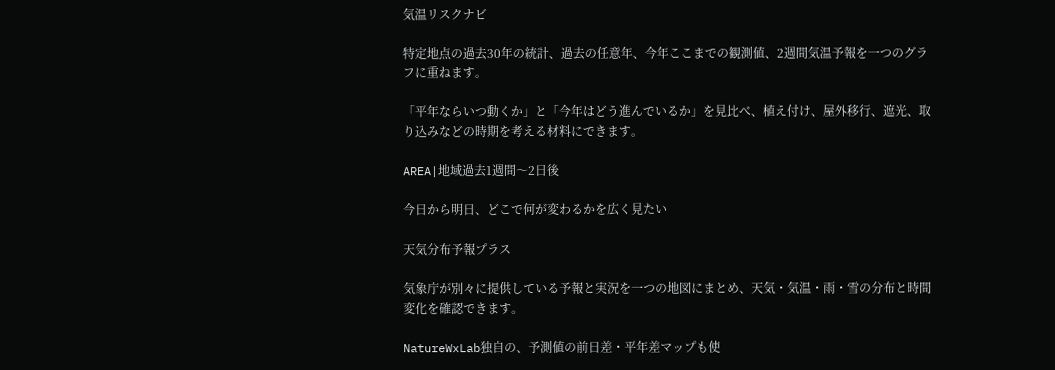気温リスクナビ

特定地点の過去30年の統計、過去の任意年、今年ここまでの観測値、2週間気温予報を一つのグラフに重ねます。

「平年ならいつ動くか」と「今年はどう進んでいるか」を見比べ、植え付け、屋外移行、遮光、取り込みなどの時期を考える材料にできます。

AREA|地域過去1週間〜2日後

今日から明日、どこで何が変わるかを広く見たい

天気分布予報プラス

気象庁が別々に提供している予報と実況を一つの地図にまとめ、天気・気温・雨・雪の分布と時間変化を確認できます。

NatureWxLab独自の、予測値の前日差・平年差マップも使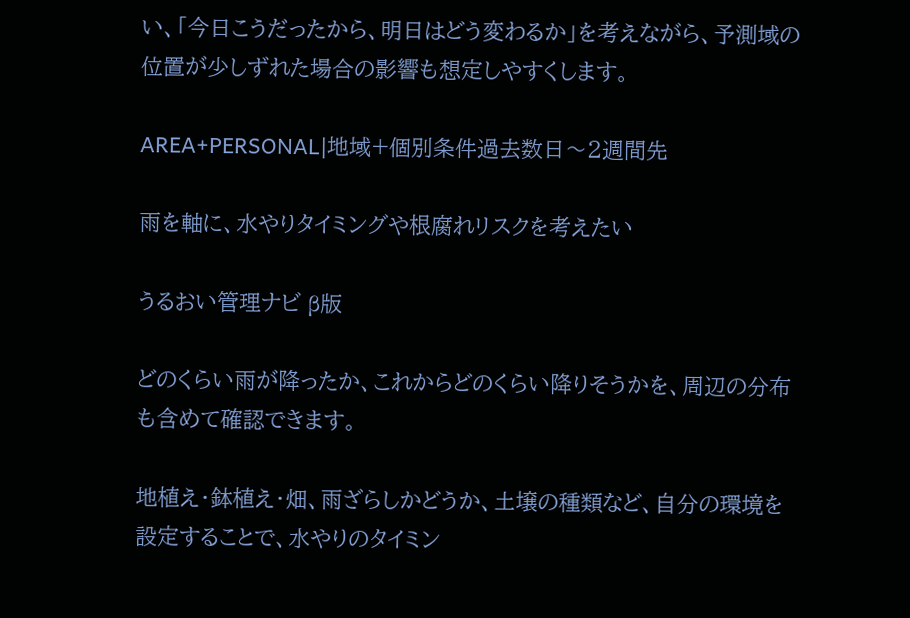い、「今日こうだったから、明日はどう変わるか」を考えながら、予測域の位置が少しずれた場合の影響も想定しやすくします。

AREA+PERSONAL|地域+個別条件過去数日〜2週間先

雨を軸に、水やりタイミングや根腐れリスクを考えたい

うるおい管理ナビ β版

どのくらい雨が降ったか、これからどのくらい降りそうかを、周辺の分布も含めて確認できます。

地植え・鉢植え・畑、雨ざらしかどうか、土壌の種類など、自分の環境を設定することで、水やりのタイミン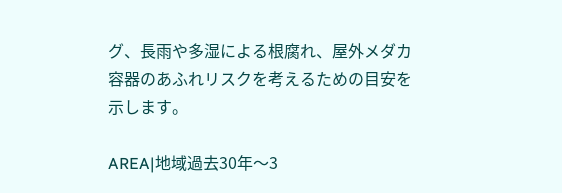グ、長雨や多湿による根腐れ、屋外メダカ容器のあふれリスクを考えるための目安を示します。

AREA|地域過去30年〜3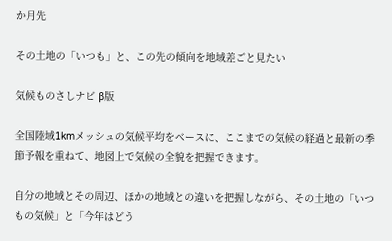か月先

その土地の「いつも」と、この先の傾向を地域差ごと見たい

気候ものさしナビ β版

全国陸域1kmメッシュの気候平均をベースに、ここまでの気候の経過と最新の季節予報を重ねて、地図上で気候の全貌を把握できます。

自分の地域とその周辺、ほかの地域との違いを把握しながら、その土地の「いつもの気候」と「今年はどう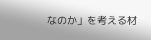なのか」を考える材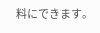料にできます。